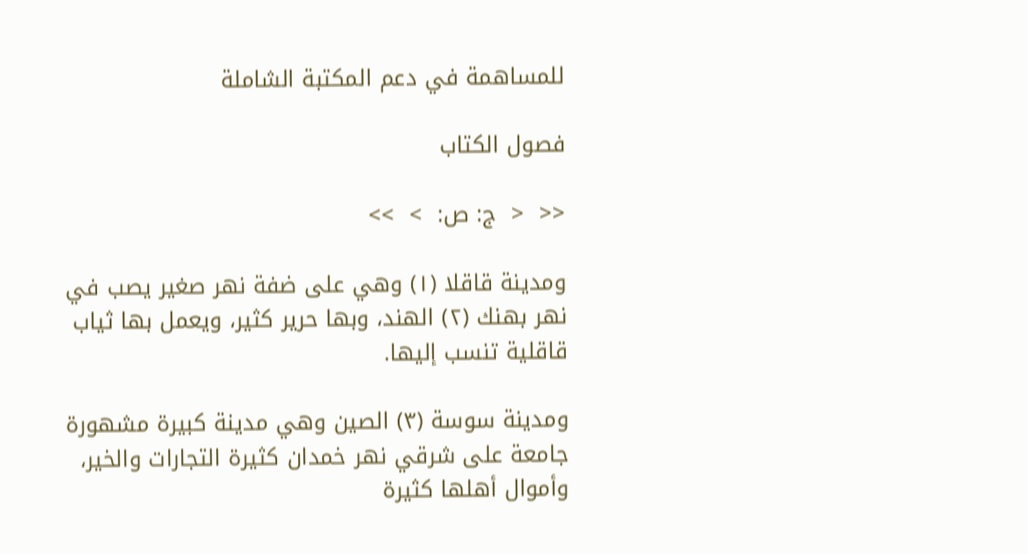للمساهمة في دعم المكتبة الشاملة

فصول الكتاب

<<  <  ج: ص:  >  >>

ومدينة قاقلا (١) وهي على ضفة نهر صغير يصب في نهر بهنك (٢) الهند، وبها حرير كثير، ويعمل بها ثياب قاقلية تنسب إليها.

ومدينة سوسة (٣) الصين وهي مدينة كبيرة مشهورة جامعة على شرقي نهر خمدان كثيرة التجارات والخير، وأموال أهلها كثيرة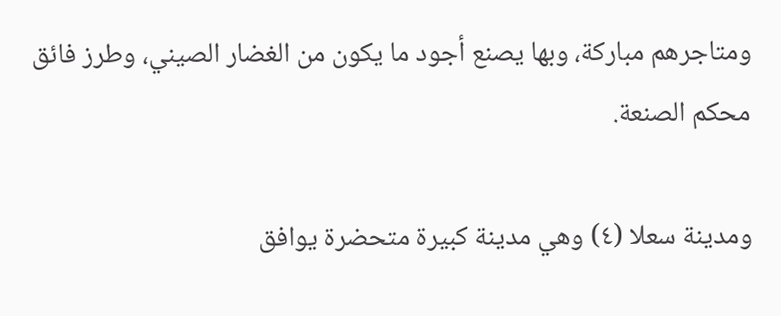ومتاجرهم مباركة، وبها يصنع أجود ما يكون من الغضار الصيني، وطرز فائق محكم الصنعة.

ومدينة سعلا (٤) وهي مدينة كبيرة متحضرة يوافق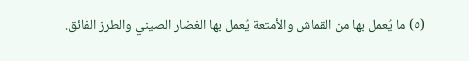(٥) ما يُعمل بها من القماش والأمتعة يُعمل بها الغضار الصيني والطرز الفائق.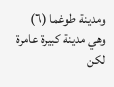ومدينة طوغما (٦) وهي مدينة كبيرة عامرة لكن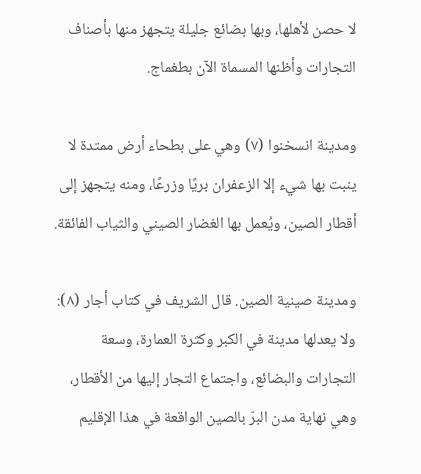لا حصن لأهلها، وبها بضائع جليلة يتجهز منها بأصناف التجارات وأظنها المسماة الآن بطغماج.

ومدينة انسخنوا (٧) وهي على بطحاء أرض ممتدة لا ينبت بها شيء إلا الزعفران بريًا وزرعًا، ومنه يتجهز إلى أقطار الصين، ويُعمل بها الغضار الصيني والثياب الفائقة.

ومدينة صينية الصين. قال الشريف في كتاب أجار (٨): ولا يعدلها مدينة في الكبر وكثرة العمارة، وسعة التجارات والبضائع، واجتماع التجار إليها من الأقطار، وهي نهاية مدن البرّ بالصين الواقعة في هذا الإقليم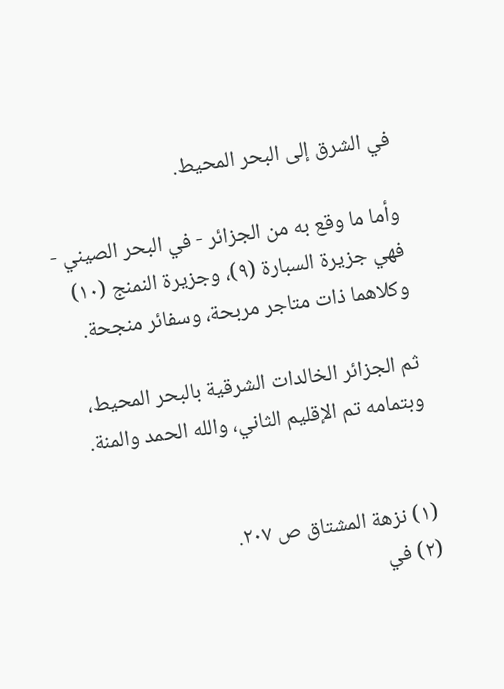في الشرق إلى البحر المحيط.

وأما ما وقع به من الجزائر - في البحر الصيني - فهي جزيرة السبارة (٩)، وجزيرة النمنج (١٠) وكلاهما ذات متاجر مربحة، وسفائر منجحة.

ثم الجزائر الخالدات الشرقية بالبحر المحيط، وبتمامه تم الإقليم الثاني، والله الحمد والمنة.


(١) نزهة المشتاق ص ٢٠٧.
(٢) في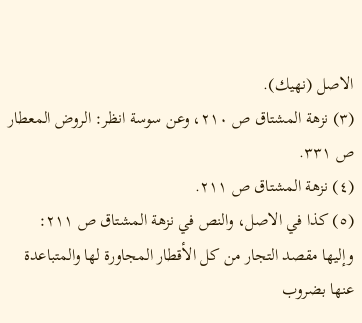الاصل (نهيك).
(٣) نزهة المشتاق ص ٢١٠، وعن سوسة انظر: الروض المعطار ص ٣٣١.
(٤) نزهة المشتاق ص ٢١١.
(٥) كذا في الاصل، والنص في نزهة المشتاق ص ٢١١: وإليها مقصد التجار من كل الأقطار المجاورة لها والمتباعدة عنها بضروب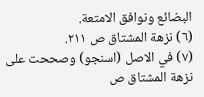البضائع ونوافق الامتعة.
(٦) نزهة المشتاق ص ٢١١.
(٧) في الاصل (اسنجو) وصححت على نزهة المشتاق ص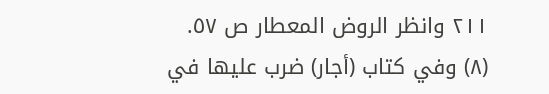٢١١ وانظر الروض المعطار ص ٥٧.
(٨) وفي كتاب (أجار) ضرب عليها في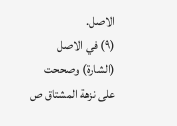الاصل.
(٩) في الاصل (الشارة) وصححت على نزهة المشتاق ص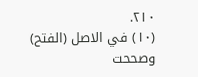٢١٠.
(١٠) في الاصل (الفتح) وصححت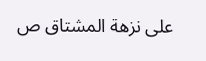على نزهة المشتاق ص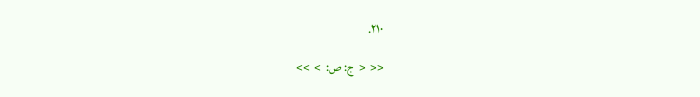٢١٠.

<<  <  ج: ص:  >  >>